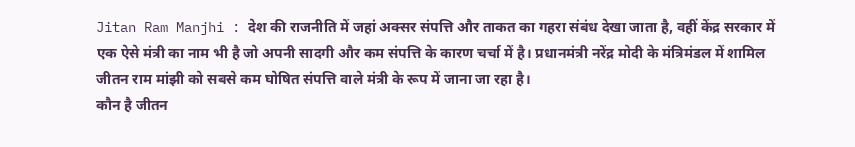Jitan Ram Manjhi : देश की राजनीति में जहां अक्सर संपत्ति और ताकत का गहरा संबंध देखा जाता है, वहीं केंद्र सरकार में एक ऐसे मंत्री का नाम भी है जो अपनी सादगी और कम संपत्ति के कारण चर्चा में है। प्रधानमंत्री नरेंद्र मोदी के मंत्रिमंडल में शामिल जीतन राम मांझी को सबसे कम घोषित संपत्ति वाले मंत्री के रूप में जाना जा रहा है।
कौन है जीतन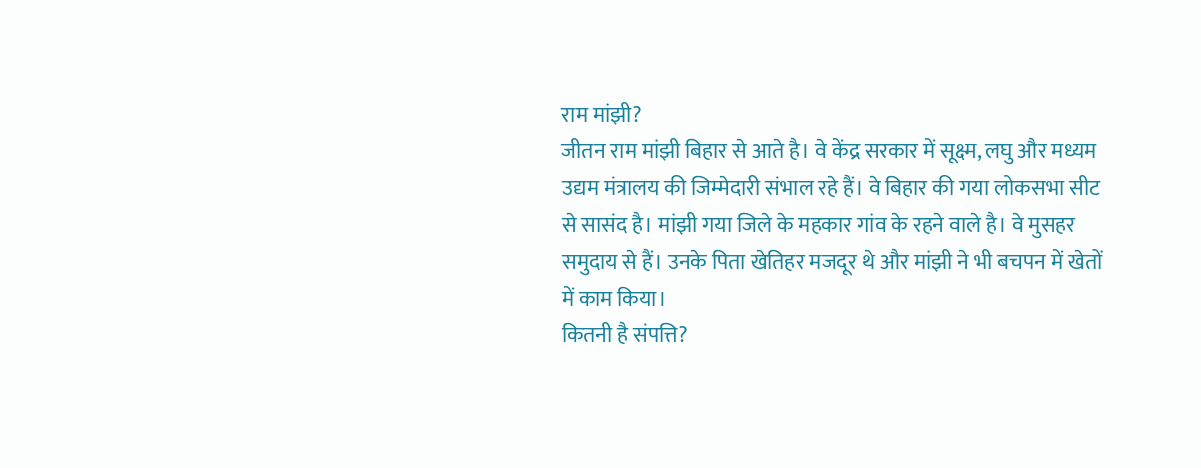राम मांझी?
जीतन राम मांझी बिहार से आते है। वे केंद्र सरकार में सूक्ष्म, लघु और मध्यम उद्यम मंत्रालय की जिम्मेदारी संभाल रहे हैं। वे बिहार की गया लोकसभा सीट से सासंद है। मांझी गया जिले के महकार गांव के रहने वाले है। वे मुसहर समुदाय से हैं। उनके पिता खेतिहर मजदूर थे और मांझी ने भी बचपन में खेतों में काम किया।
कितनी है संपत्ति?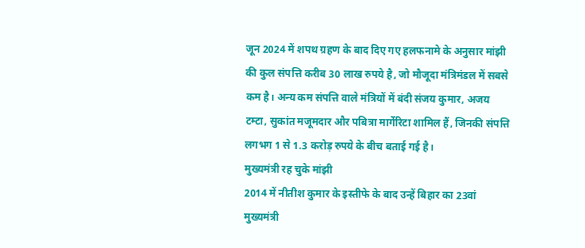जून 2024 में शपथ ग्रहण के बाद दिए गए हलफनामे के अनुसार मांझी की कुल संपत्ति करीब 30 लाख रुपये है, जो मौजूदा मंत्रिमंडल में सबसे कम है। अन्य कम संपत्ति वाले मंत्रियों में बंदी संजय कुमार, अजय टम्टा, सुकांत मजूमदार और पबित्रा मार्गेरिटा शामिल हैं, जिनकी संपत्ति लगभग 1 से 1.3 करोड़ रुपये के बीच बताई गई है।
मुख्यमंत्री रह चुके मांझी
2014 में नीतीश कुमार के इस्तीफे के बाद उन्हें बिहार का 23वां मुख्यमंत्री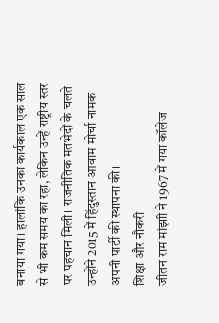बनाया गया। हालांकि उनका कार्यकाल एक साल से भी कम समय का रहा, लेकिन उन्हें राष्ट्रीय स्तर पर पहचान मिली। राजनीतिक मतभेदों के चलते उन्होंने 2015 में हिंदुस्तान आवाम मोर्चा नामक अपनी पार्टी की स्थापना की।
शिक्षा और नौकरी
जीतन राम मांझाी ने 1967 में गया कॉलेज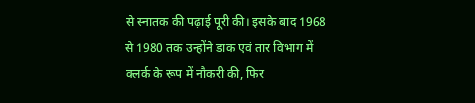से स्नातक की पढ़ाई पूरी की। इसके बाद 1968 से 1980 तक उन्होंने डाक एवं तार विभाग में क्लर्क के रूप में नौकरी की, फिर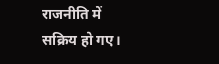राजनीति में सक्रिय हो गए।